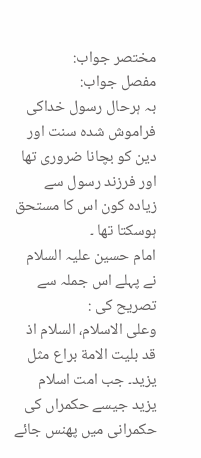مختصر جواب:
مفصل جواب:
بہ ہرحال رسول خداکی فراموش شدہ سنت اور دین کو بچانا ضروری تھا اور فرزند رسول سے زیادہ کون اس کا مستحق ہوسکتا تھا ۔
امام حسین علیہ السلام نے پہلے اس جملہ سے تصریح کی :
وعلی الاسلام، السلام اذ قد بلیت الامة براع مثل یزید۔ جب امت اسلام یزید جیسے حکمراں کی حکمرانی میں پھنس جائے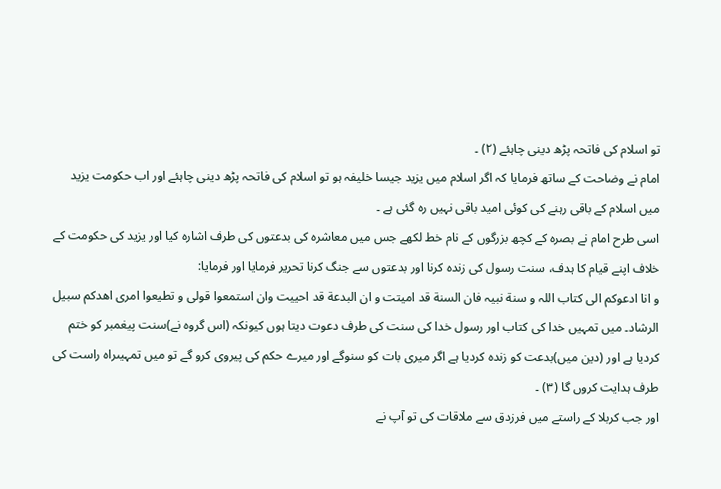تو اسلام کی فاتحہ پڑھ دینی چاہئے (٢) ۔
امام نے وضاحت کے ساتھ فرمایا کہ اگر اسلام میں یزید جیسا خلیفہ ہو تو اسلام کی فاتحہ پڑھ دینی چاہئے اور اب حکومت یزید میں اسلام کے باقی رہنے کی کوئی امید باقی نہیں رہ گئی ہے ۔
اسی طرح امام نے بصرہ کے کچھ بزرگوں کے نام خط لکھے جس میں معاشرہ کی بدعتوں کی طرف اشارہ کیا اور یزید کی حکومت کے خلاف اپنے قیام کا ہدف، سنت رسول کی زندہ کرنا اور بدعتوں سے جنگ کرنا تحریر فرمایا اور فرمایا:
و انا ادعوکم الی کتاب اللہ و سنة نبیہ فان السنة قد امیتت و ان البدعة قد احییت وان استمعوا قولی و تطیعوا امری اھدکم سبیل الرشاد۔ میں تمہیں خدا کی کتاب اور رسول خدا کی سنت کی طرف دعوت دیتا ہوں کیونکہ (اس گروہ نے)سنت پیغمبر کو ختم کردیا ہے اور (دین میں)بدعت کو زندہ کردیا ہے اگر میری بات کو سنوگے اور میرے حکم کی پیروی کرو گے تو میں تمہیںراہ راست کی طرف ہدایت کروں گا (٣) ۔
اور جب کربلا کے راستے میں فرزدق سے ملاقات کی تو آپ نے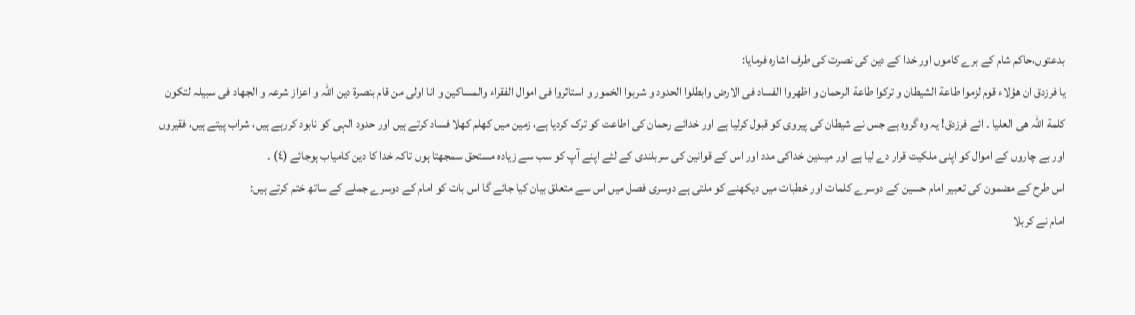بدعتوں،حاکم شام کے برے کاموں اور خدا کے دین کی نصرت کی طرف اشارہ فرمایا:
یا فرزدق ان ھؤلاء قوم لزموا طاعة الشیطان و ترکوا طاعة الرحمان و اظھروا الفساد فی الارض وابطلوا الحدود و شربوا الخمور و استاثروا فی اموال الفقراء والمساکین و انا اولی من قام بنصرة دین اللہ و اعزاز شرعہ و الجھاد فی سبیلہ لتکون کلمة اللہ ھی العلیا ۔ ائے فرزدق! یہ وہ گروہ ہے جس نے شیطان کی پیروی کو قبول کرلیا ہے اور خدائے رحمان کی اطاعت کو ترک کردیا ہے، زمین میں کھلم کھلا فساد کرتے ہیں اور حدود الہی کو نابود کررہے ہیں، شراب پیتے ہیں، فقیروں اور بے چاروں کے اموال کو اپنی ملکیت قرار دے لیا ہے اور میںدین خداکی مدد اور اس کے قوانین کی سربلندی کے لئے اپنے آپ کو سب سے زیادہ مستحق سمجھتا ہوں تاکہ خدا کا دین کامیاب ہوجائے (٤) ۔
اس طرح کے مضمون کی تعبیر امام حسین کے دوسرے کلمات اور خطبات میں دیکھنے کو ملتی ہے دوسری فصل میں اس سے متعلق بیان کیا جائے گا اس بات کو امام کے دوسرے جملے کے ساتھ ختم کرتے ہیں:
امام نے کربلا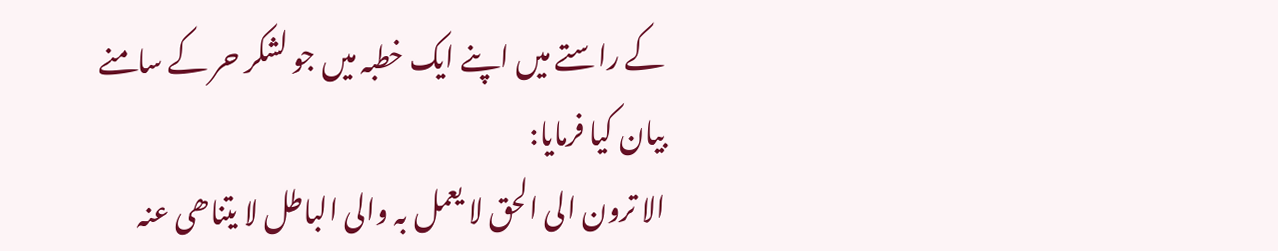کے راستے میں اپنے ایک خطبہ میں جو لشکر حر کے سامنے بیان کیا فرمایا:
الا ترون الی الحق لا یعمل بہ والی الباطل لا یتناھی عنہ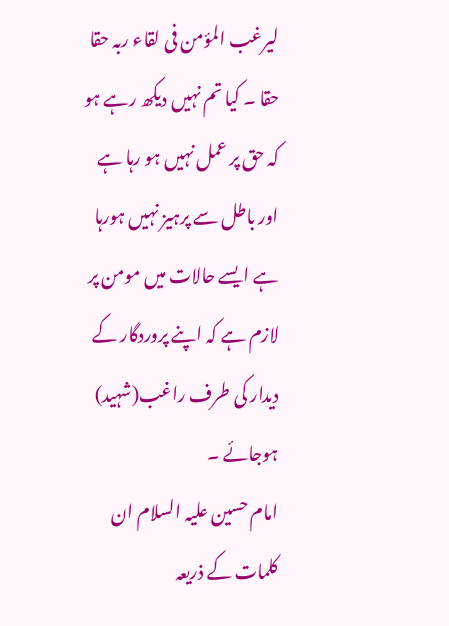لیرغب المؤمن فی لقاء ربہ حقا حقا ۔ کیا تم نہیں دیکھ رہے ہو کہ حق پر عمل نہیں ہو رہا ہے اور باطل سے پرہیز نہیں ہورہا ہے ایسے حالات میں مومن پر لازم ہے کہ اپنے پروردگار کے دیدار کی طرف راغب(شہید) ہوجائے ۔
امام حسین علیہ السلام ان کلمات کے ذریعہ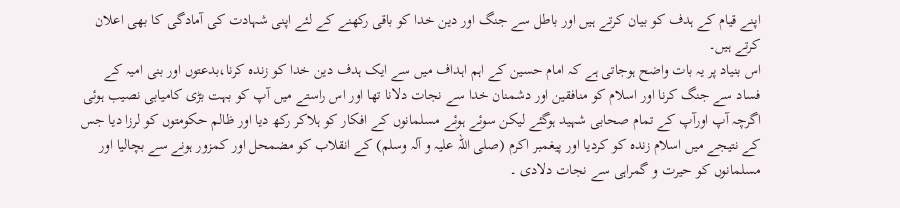اپنے قیام کے ہدف کو بیان کرتے ہیں اور باطل سے جنگ اور دین خدا کو باقی رکھنے کے لئے اپنی شہادت کی آمادگی کا بھی اعلان کرتے ہیں۔
اس بنیاد پر یہ بات واضح ہوجاتی ہے کہ امام حسین کے اہم اہداف میں سے ایک ہدف دین خدا کو زندہ کرنا،بدعتوں اور بنی امیہ کے فساد سے جنگ کرنا اور اسلام کو منافقین اور دشمنان خدا سے نجات دلانا تھا اور اس راستے میں آپ کو بہت بڑی کامیابی نصیب ہوئی اگرچہ آپ اورآپ کے تمام صحابی شہید ہوگئے لیکن سوئے ہوئے مسلمانوں کے افکار کو ہلاکر رکھ دیا اور ظالم حکومتوں کو لرزا دیا جس کے نتیجے میں اسلام زندہ کو کردیا اور پیغمبر اکرم (صلی اللہ علیہ و آلہ وسلم) کے انقلاب کو مضمحل اور کمزور ہونے سے بچالیا اور مسلمانوں کو حیرت و گمراہی سے نجات دلادی ۔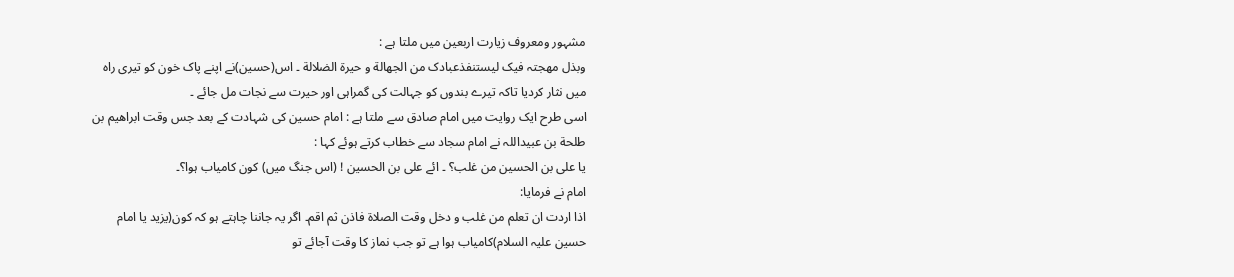مشہور ومعروف زیارت اربعین میں ملتا ہے :
وبذل مھجتہ فیک لیستنفذعبادک من الجھالة و حیرة الضلالة ۔ اس(حسین)نے اپنے پاک خون کو تیری راہ میں نثار کردیا تاکہ تیرے بندوں کو جہالت کی گمراہی اور حیرت سے نجات مل جائے ۔
اسی طرح ایک روایت میں امام صادق سے ملتا ہے : امام حسین کی شہادت کے بعد جس وقت ابراھیم بن طلحة بن عبیداللہ نے امام سجاد سے خطاب کرتے ہوئے کہا :
یا علی بن الحسین من غلب؟ ۔ ائے علی بن الحسین ! (اس جنگ میں) کون کامیاب ہوا؟۔
امام نے فرمایا:
اذا اردت ان تعلم من غلب و دخل وقت الصلاة فاذن ثم اقم۔ اگر یہ جاننا چاہتے ہو کہ کون(یزید یا امام حسین علیہ السلام)کامیاب ہوا ہے تو جب نماز کا وقت آجائے تو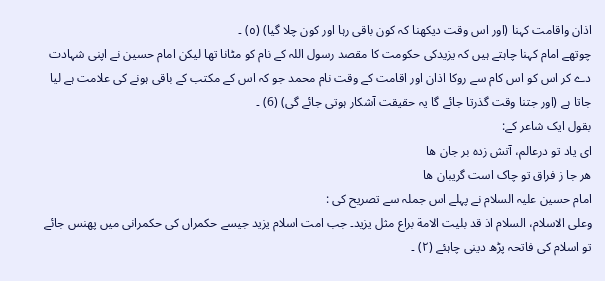اذان واقامت کہنا (اور اس وقت دیکھنا کہ کون باقی رہا اور کون چلا گیا) (٥) ۔
چوتھے امام کہنا چاہتے ہیں کہ یزیدکی حکومت کا مقصد رسول اللہ کے نام کو مٹانا تھا لیکن امام حسین نے اپنی شہادت دے کر اس کو اس کام سے روکا اذان اور اقامت کے وقت نام محمد جو کہ اس کے مکتب کے باقی ہونے کی علامت ہے لیا جاتا ہے (اور جتنا وقت گذرتا جائے گا یہ حقیقت آشکار ہوتی جائے گی) (6) ۔
بقول ایک شاعر کے:
ای یاد تو درعالم، آتش زدہ بر جان ھا
ھر جا ز فراق تو چاک است گریبان ھا
امام حسین علیہ السلام نے پہلے اس جملہ سے تصریح کی :
وعلی الاسلام، السلام اذ قد بلیت الامة براع مثل یزید۔ جب امت اسلام یزید جیسے حکمراں کی حکمرانی میں پھنس جائے تو اسلام کی فاتحہ پڑھ دینی چاہئے (٢) ۔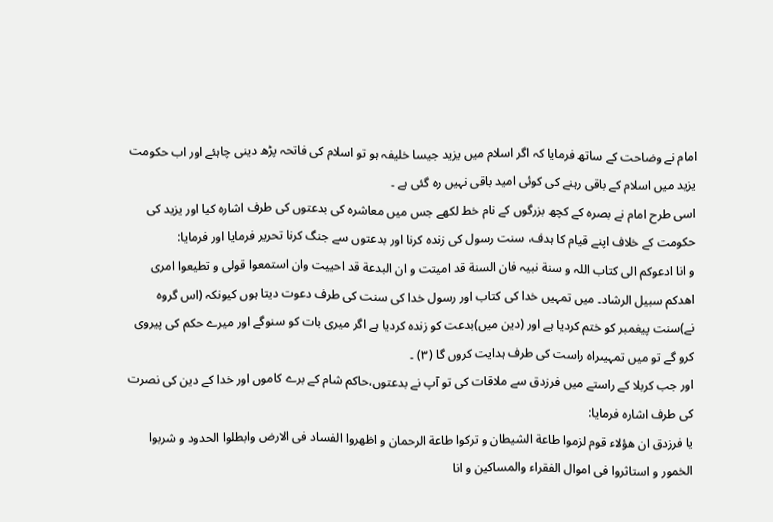امام نے وضاحت کے ساتھ فرمایا کہ اگر اسلام میں یزید جیسا خلیفہ ہو تو اسلام کی فاتحہ پڑھ دینی چاہئے اور اب حکومت یزید میں اسلام کے باقی رہنے کی کوئی امید باقی نہیں رہ گئی ہے ۔
اسی طرح امام نے بصرہ کے کچھ بزرگوں کے نام خط لکھے جس میں معاشرہ کی بدعتوں کی طرف اشارہ کیا اور یزید کی حکومت کے خلاف اپنے قیام کا ہدف، سنت رسول کی زندہ کرنا اور بدعتوں سے جنگ کرنا تحریر فرمایا اور فرمایا:
و انا ادعوکم الی کتاب اللہ و سنة نبیہ فان السنة قد امیتت و ان البدعة قد احییت وان استمعوا قولی و تطیعوا امری اھدکم سبیل الرشاد۔ میں تمہیں خدا کی کتاب اور رسول خدا کی سنت کی طرف دعوت دیتا ہوں کیونکہ (اس گروہ نے)سنت پیغمبر کو ختم کردیا ہے اور (دین میں)بدعت کو زندہ کردیا ہے اگر میری بات کو سنوگے اور میرے حکم کی پیروی کرو گے تو میں تمہیںراہ راست کی طرف ہدایت کروں گا (٣) ۔
اور جب کربلا کے راستے میں فرزدق سے ملاقات کی تو آپ نے بدعتوں،حاکم شام کے برے کاموں اور خدا کے دین کی نصرت کی طرف اشارہ فرمایا:
یا فرزدق ان ھؤلاء قوم لزموا طاعة الشیطان و ترکوا طاعة الرحمان و اظھروا الفساد فی الارض وابطلوا الحدود و شربوا الخمور و استاثروا فی اموال الفقراء والمساکین و انا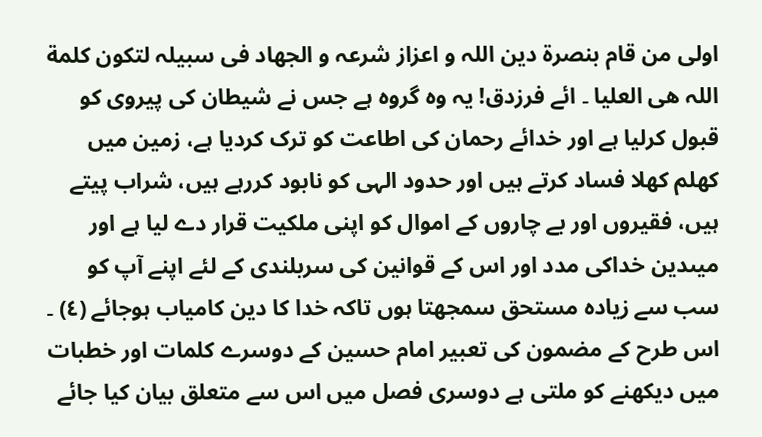اولی من قام بنصرة دین اللہ و اعزاز شرعہ و الجھاد فی سبیلہ لتکون کلمة اللہ ھی العلیا ۔ ائے فرزدق! یہ وہ گروہ ہے جس نے شیطان کی پیروی کو قبول کرلیا ہے اور خدائے رحمان کی اطاعت کو ترک کردیا ہے، زمین میں کھلم کھلا فساد کرتے ہیں اور حدود الہی کو نابود کررہے ہیں، شراب پیتے ہیں، فقیروں اور بے چاروں کے اموال کو اپنی ملکیت قرار دے لیا ہے اور میںدین خداکی مدد اور اس کے قوانین کی سربلندی کے لئے اپنے آپ کو سب سے زیادہ مستحق سمجھتا ہوں تاکہ خدا کا دین کامیاب ہوجائے (٤) ۔
اس طرح کے مضمون کی تعبیر امام حسین کے دوسرے کلمات اور خطبات میں دیکھنے کو ملتی ہے دوسری فصل میں اس سے متعلق بیان کیا جائے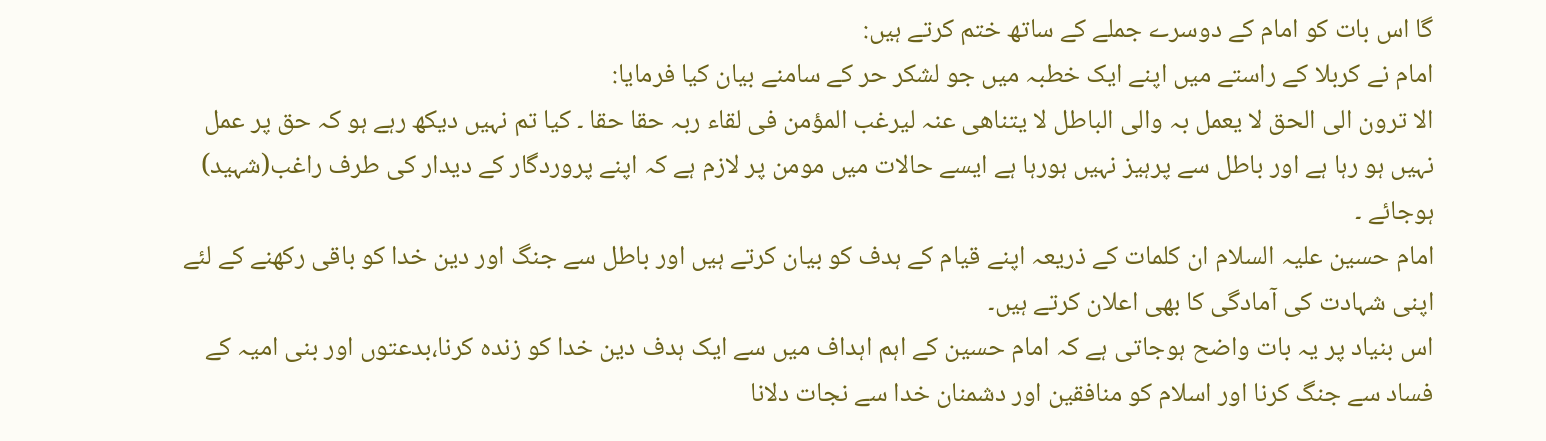گا اس بات کو امام کے دوسرے جملے کے ساتھ ختم کرتے ہیں:
امام نے کربلا کے راستے میں اپنے ایک خطبہ میں جو لشکر حر کے سامنے بیان کیا فرمایا:
الا ترون الی الحق لا یعمل بہ والی الباطل لا یتناھی عنہ لیرغب المؤمن فی لقاء ربہ حقا حقا ۔ کیا تم نہیں دیکھ رہے ہو کہ حق پر عمل نہیں ہو رہا ہے اور باطل سے پرہیز نہیں ہورہا ہے ایسے حالات میں مومن پر لازم ہے کہ اپنے پروردگار کے دیدار کی طرف راغب(شہید) ہوجائے ۔
امام حسین علیہ السلام ان کلمات کے ذریعہ اپنے قیام کے ہدف کو بیان کرتے ہیں اور باطل سے جنگ اور دین خدا کو باقی رکھنے کے لئے اپنی شہادت کی آمادگی کا بھی اعلان کرتے ہیں۔
اس بنیاد پر یہ بات واضح ہوجاتی ہے کہ امام حسین کے اہم اہداف میں سے ایک ہدف دین خدا کو زندہ کرنا،بدعتوں اور بنی امیہ کے فساد سے جنگ کرنا اور اسلام کو منافقین اور دشمنان خدا سے نجات دلانا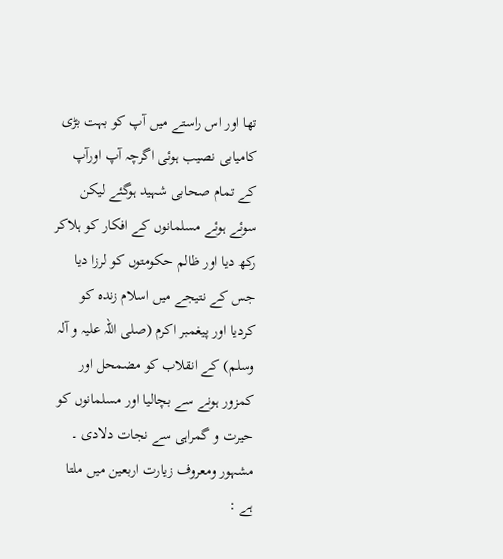تھا اور اس راستے میں آپ کو بہت بڑی کامیابی نصیب ہوئی اگرچہ آپ اورآپ کے تمام صحابی شہید ہوگئے لیکن سوئے ہوئے مسلمانوں کے افکار کو ہلاکر رکھ دیا اور ظالم حکومتوں کو لرزا دیا جس کے نتیجے میں اسلام زندہ کو کردیا اور پیغمبر اکرم (صلی اللہ علیہ و آلہ وسلم) کے انقلاب کو مضمحل اور کمزور ہونے سے بچالیا اور مسلمانوں کو حیرت و گمراہی سے نجات دلادی ۔
مشہور ومعروف زیارت اربعین میں ملتا ہے :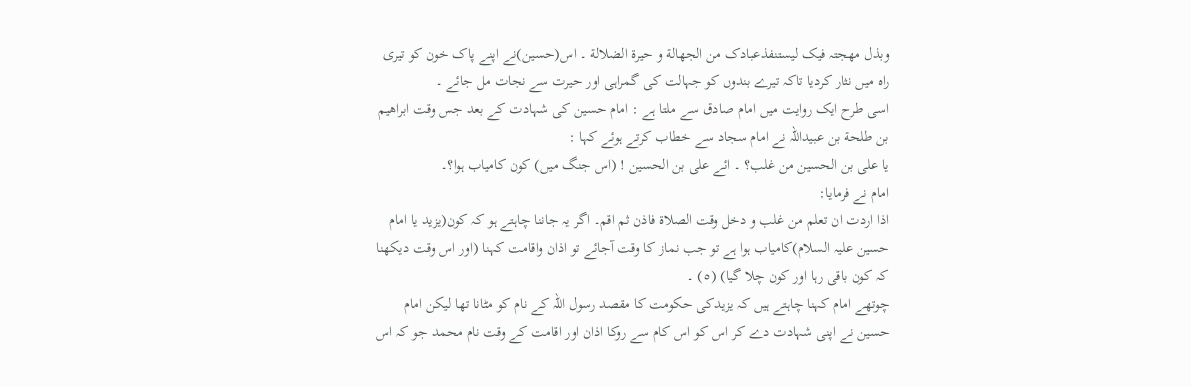وبذل مھجتہ فیک لیستنفذعبادک من الجھالة و حیرة الضلالة ۔ اس(حسین)نے اپنے پاک خون کو تیری راہ میں نثار کردیا تاکہ تیرے بندوں کو جہالت کی گمراہی اور حیرت سے نجات مل جائے ۔
اسی طرح ایک روایت میں امام صادق سے ملتا ہے : امام حسین کی شہادت کے بعد جس وقت ابراھیم بن طلحة بن عبیداللہ نے امام سجاد سے خطاب کرتے ہوئے کہا :
یا علی بن الحسین من غلب؟ ۔ ائے علی بن الحسین ! (اس جنگ میں) کون کامیاب ہوا؟۔
امام نے فرمایا:
اذا اردت ان تعلم من غلب و دخل وقت الصلاة فاذن ثم اقم۔ اگر یہ جاننا چاہتے ہو کہ کون(یزید یا امام حسین علیہ السلام)کامیاب ہوا ہے تو جب نماز کا وقت آجائے تو اذان واقامت کہنا (اور اس وقت دیکھنا کہ کون باقی رہا اور کون چلا گیا) (٥) ۔
چوتھے امام کہنا چاہتے ہیں کہ یزیدکی حکومت کا مقصد رسول اللہ کے نام کو مٹانا تھا لیکن امام حسین نے اپنی شہادت دے کر اس کو اس کام سے روکا اذان اور اقامت کے وقت نام محمد جو کہ اس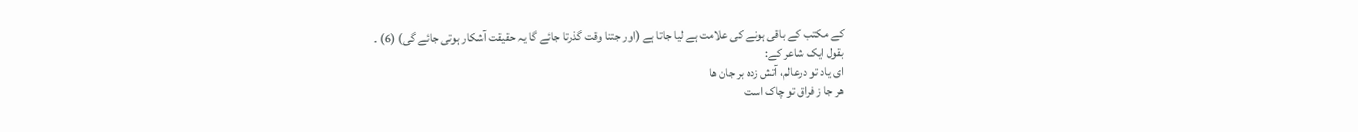کے مکتب کے باقی ہونے کی علامت ہے لیا جاتا ہے (اور جتنا وقت گذرتا جائے گا یہ حقیقت آشکار ہوتی جائے گی) (6) ۔
بقول ایک شاعر کے:
ای یاد تو درعالم، آتش زدہ بر جان ھا
ھر جا ز فراق تو چاک است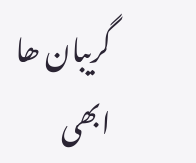گریبان ھا
ابھی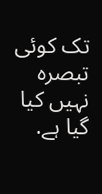تک کوئی تبصرہ نہیں کیا گیا ہے.